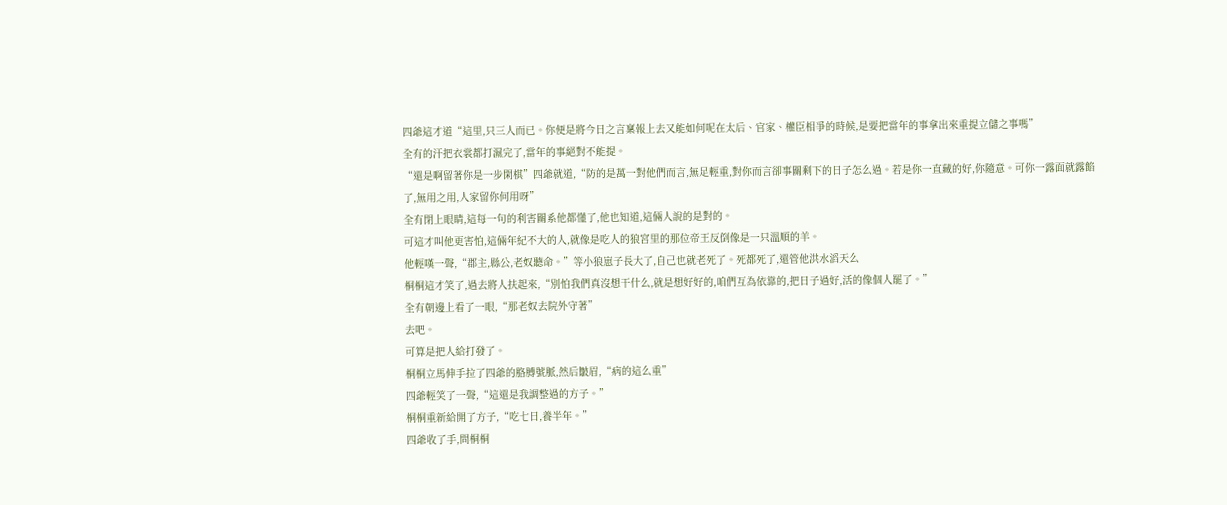四爺這才道“這里,只三人而已。你便是將今日之言稟報上去又能如何呢在太后、官家、權臣相爭的時候,是要把當年的事拿出來重提立儲之事嗎”
全有的汗把衣裳都打濕完了,當年的事絕對不能提。
“還是啊留著你是一步閑棋”四爺就道,“防的是萬一對他們而言,無足輕重,對你而言卻事關剩下的日子怎么過。若是你一直藏的好,你隨意。可你一露面就露餡了,無用之用,人家留你何用呀”
全有閉上眼睛,這每一句的利害關系他都懂了,他也知道,這倆人說的是對的。
可這才叫他更害怕,這倆年紀不大的人,就像是吃人的狼宮里的那位帝王反倒像是一只溫順的羊。
他輕嘆一聲,“郡主,縣公,老奴聽命。”等小狼崽子長大了,自己也就老死了。死都死了,還管他洪水滔天么
桐桐這才笑了,過去將人扶起來,“別怕我們真沒想干什么,就是想好好的,咱們互為依靠的,把日子過好,活的像個人罷了。”
全有朝邊上看了一眼,“那老奴去院外守著”
去吧。
可算是把人給打發了。
桐桐立馬伸手拉了四爺的胳膊號脈,然后皺眉,“病的這么重”
四爺輕笑了一聲,“這還是我調整過的方子。”
桐桐重新給開了方子,“吃七日,養半年。”
四爺收了手,問桐桐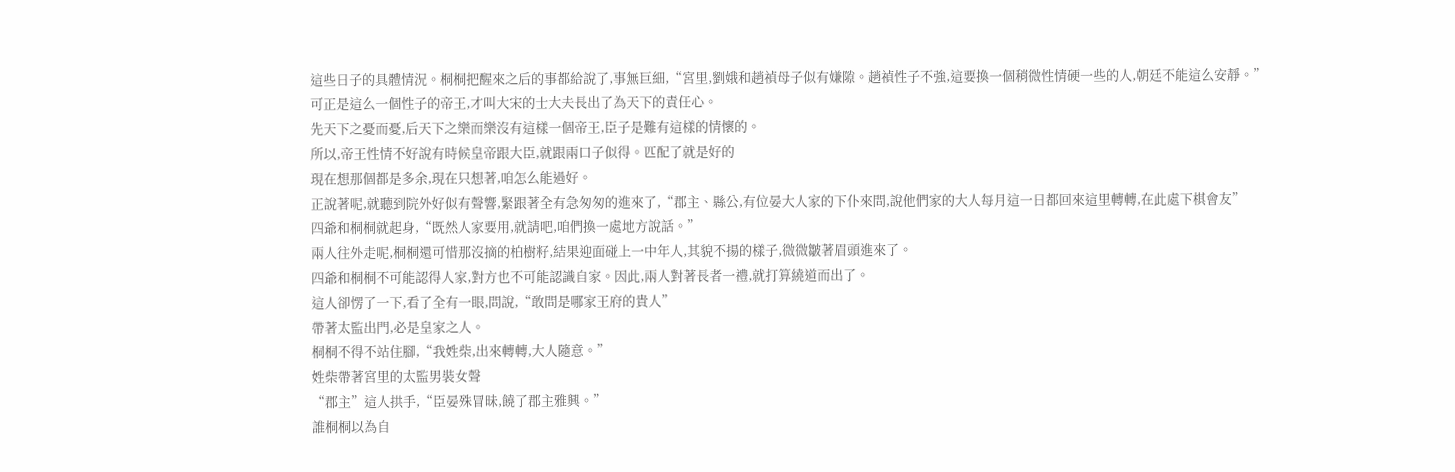這些日子的具體情況。桐桐把醒來之后的事都給說了,事無巨細,“宮里,劉娥和趙禎母子似有嫌隙。趙禎性子不強,這要換一個稍微性情硬一些的人,朝廷不能這么安靜。”
可正是這么一個性子的帝王,才叫大宋的士大夫長出了為天下的責任心。
先天下之憂而憂,后天下之樂而樂沒有這樣一個帝王,臣子是難有這樣的情懷的。
所以,帝王性情不好說有時候皇帝跟大臣,就跟兩口子似得。匹配了就是好的
現在想那個都是多余,現在只想著,咱怎么能過好。
正說著呢,就聽到院外好似有聲響,緊跟著全有急匆匆的進來了,“郡主、縣公,有位晏大人家的下仆來問,說他們家的大人每月這一日都回來這里轉轉,在此處下棋會友”
四爺和桐桐就起身,“既然人家要用,就請吧,咱們換一處地方說話。”
兩人往外走呢,桐桐還可惜那沒摘的柏樹籽,結果迎面碰上一中年人,其貌不揚的樣子,微微皺著眉頭進來了。
四爺和桐桐不可能認得人家,對方也不可能認識自家。因此,兩人對著長者一禮,就打算繞道而出了。
這人卻愣了一下,看了全有一眼,問說,“敢問是哪家王府的貴人”
帶著太監出門,必是皇家之人。
桐桐不得不站住腳,“我姓柴,出來轉轉,大人隨意。”
姓柴帶著宮里的太監男裝女聲
“郡主”這人拱手,“臣晏殊冒昧,饒了郡主雅興。”
誰桐桐以為自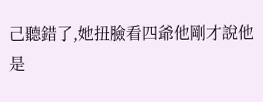己聽錯了,她扭臉看四爺他剛才說他是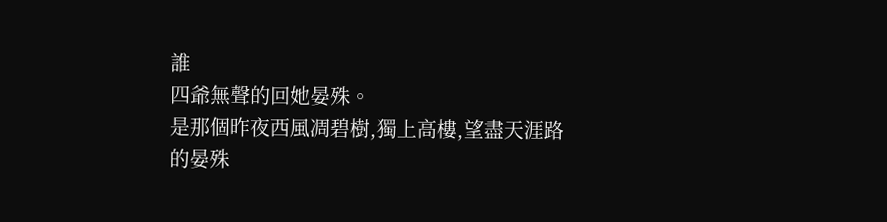誰
四爺無聲的回她晏殊。
是那個昨夜西風凋碧樹,獨上高樓,望盡天涯路的晏殊